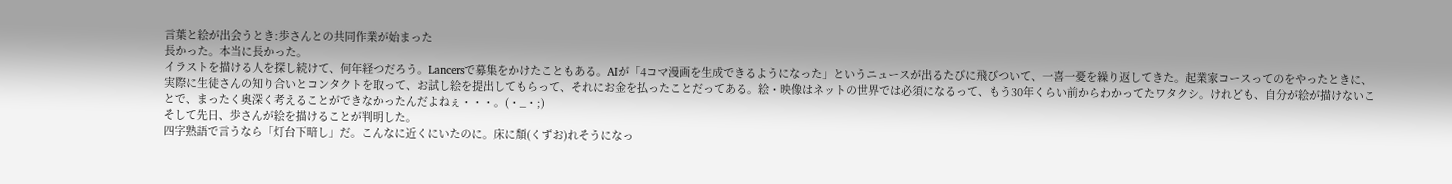言葉と絵が出会うとき:歩さんとの共同作業が始まった
長かった。本当に長かった。
イラストを描ける人を探し続けて、何年経つだろう。Lancersで募集をかけたこともある。AIが「4コマ漫画を生成できるようになった」というニュースが出るたびに飛びついて、一喜一憂を繰り返してきた。起業家コースってのをやったときに、実際に生徒さんの知り合いとコンタクトを取って、お試し絵を提出してもらって、それにお金を払ったことだってある。絵・映像はネットの世界では必須になるって、もう30年くらい前からわかってたワタクシ。けれども、自分が絵が描けないことで、まったく奥深く考えることができなかったんだよねぇ・・・。(・_・;)
そして先日、歩さんが絵を描けることが判明した。
四字熟語で言うなら「灯台下暗し」だ。こんなに近くにいたのに。床に頽(くずお)れそうになっ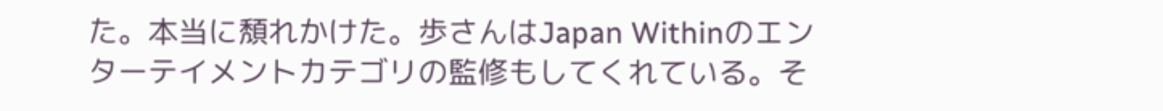た。本当に頽れかけた。歩さんはJapan Withinのエンターテイメントカテゴリの監修もしてくれている。そ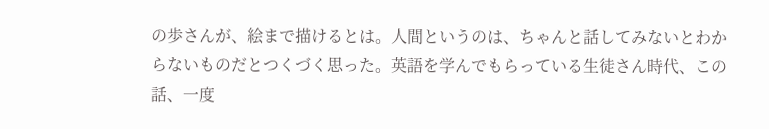の歩さんが、絵まで描けるとは。人間というのは、ちゃんと話してみないとわからないものだとつくづく思った。英語を学んでもらっている生徒さん時代、この話、一度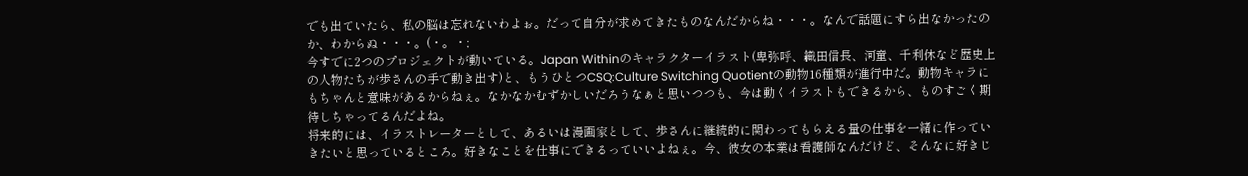でも出ていたら、私の脳は忘れないわよぉ。だって自分が求めてきたものなんだからね・・・。なんで話題にすら出なかったのか、わからぬ・・・。(・。・;
今すでに2つのプロジェクトが動いている。Japan Withinのキャラクターイラスト(卑弥呼、織田信長、河童、千利休など歴史上の人物たちが歩さんの手で動き出す)と、もうひとつCSQ:Culture Switching Quotientの動物16種類が進行中だ。動物キャラにもちゃんと意味があるからねぇ。なかなかむずかしいだろうなぁと思いつつも、今は動くイラストもできるから、ものすごく期待しちゃってるんだよね。
将来的には、イラストレーターとして、あるいは漫画家として、歩さんに継続的に関わってもらえる量の仕事を一緒に作っていきたいと思っているところ。好きなことを仕事にできるっていいよねぇ。今、彼女の本業は看護師なんだけど、そんなに好きじ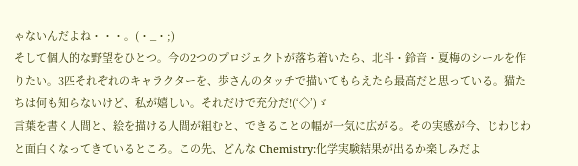ゃないんだよね・・・。(・_・;)
そして個人的な野望をひとつ。今の2つのプロジェクトが落ち着いたら、北斗・鈴音・夏梅のシールを作りたい。3匹それぞれのキャラクターを、歩さんのタッチで描いてもらえたら最高だと思っている。猫たちは何も知らないけど、私が嬉しい。それだけで充分だ!(‘◇’)ゞ
言葉を書く人間と、絵を描ける人間が組むと、できることの幅が一気に広がる。その実感が今、じわじわと面白くなってきているところ。この先、どんな Chemistry:化学実験結果が出るか楽しみだよ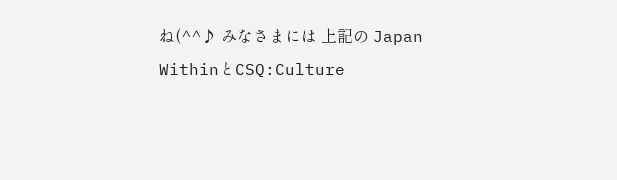ね(^^♪ みなさまには 上記の Japan WithinとCSQ:Culture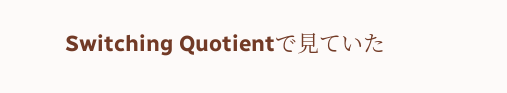Switching Quotientで見ていた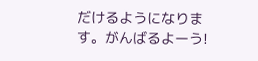だけるようになります。がんばるよーう!